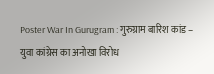Poster War In Gurugram : गुरुग्राम बारिश कांड – युवा कांग्रेस का अनोखा विरोध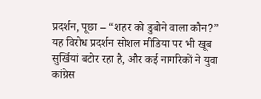प्रदर्शन, पूछा – “शहर को डुबोने वाला कौन?”
यह विरोध प्रदर्शन सोशल मीडिया पर भी खूब सुर्खियां बटोर रहा है, और कई नागरिकों ने युवा कांग्रेस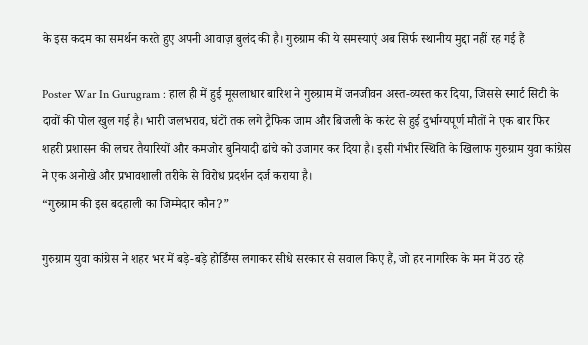के इस कदम का समर्थन करते हुए अपनी आवाज़ बुलंद की है। गुरुग्राम की ये समस्याएं अब सिर्फ स्थानीय मुद्दा नहीं रह गई हैं

Poster War In Gurugram : हाल ही में हुई मूसलाधार बारिश ने गुरुग्राम में जनजीवन अस्त-व्यस्त कर दिया, जिससे स्मार्ट सिटी के दावों की पोल खुल गई है। भारी जलभराव, घंटों तक लगे ट्रैफिक जाम और बिजली के करंट से हुई दुर्भाग्यपूर्ण मौतों ने एक बार फिर शहरी प्रशासन की लचर तैयारियों और कमजोर बुनियादी ढांचे को उजागर कर दिया है। इसी गंभीर स्थिति के खिलाफ गुरुग्राम युवा कांग्रेस ने एक अनोखे और प्रभावशाली तरीके से विरोध प्रदर्शन दर्ज कराया है।
“गुरुग्राम की इस बदहाली का जिम्मेदार कौन?”

गुरुग्राम युवा कांग्रेस ने शहर भर में बड़े-बड़े होर्डिंग्स लगाकर सीधे सरकार से सवाल किए हैं, जो हर नागरिक के मन में उठ रहे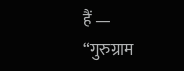हैं — “गुरुग्राम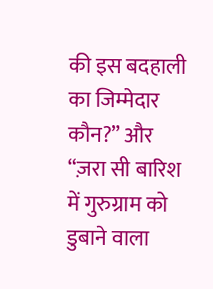की इस बदहाली का जिम्मेदार कौन?” और “ज़रा सी बारिश में गुरुग्राम को डुबाने वाला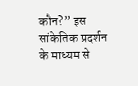कौन?” इस सांकेतिक प्रदर्शन के माध्यम से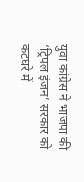युवा कांग्रेस ने भाजपा की ‘ट्रिपल इंजन’ सरकार को कटघरे में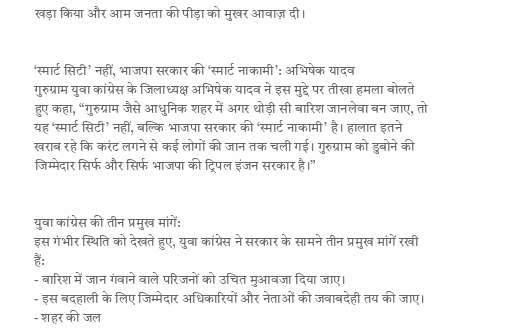खड़ा किया और आम जनता की पीड़ा को मुखर आवाज़ दी।


‘स्मार्ट सिटी’ नहीं, भाजपा सरकार की ‘स्मार्ट नाकामी’: अभिषेक यादव
गुरुग्राम युवा कांग्रेस के जिलाध्यक्ष अभिषेक यादव ने इस मुद्दे पर तीखा हमला बोलते हुए कहा, “गुरुग्राम जैसे आधुनिक शहर में अगर थोड़ी सी बारिश जानलेवा बन जाए, तो यह ‘स्मार्ट सिटी’ नहीं, बल्कि भाजपा सरकार की ‘स्मार्ट नाकामी’ है। हालात इतने खराब रहे कि करंट लगने से कई लोगों की जान तक चली गई। गुरुग्राम को डुबोने की जिम्मेदार सिर्फ और सिर्फ भाजपा की ट्रिपल इंजन सरकार है।”


युवा कांग्रेस की तीन प्रमुख मांगें:
इस गंभीर स्थिति को देखते हुए, युवा कांग्रेस ने सरकार के सामने तीन प्रमुख मांगें रखी हैं:
- बारिश में जान गंवाने वाले परिजनों को उचित मुआवजा दिया जाए।
- इस बदहाली के लिए जिम्मेदार अधिकारियों और नेताओं की जवाबदेही तय की जाए।
- शहर की जल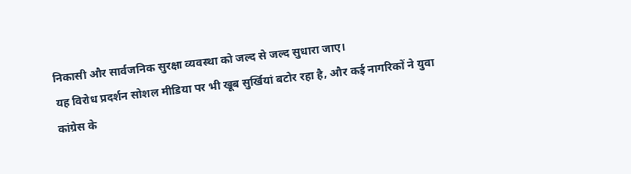निकासी और सार्वजनिक सुरक्षा व्यवस्था को जल्द से जल्द सुधारा जाए।
यह विरोध प्रदर्शन सोशल मीडिया पर भी खूब सुर्खियां बटोर रहा है, और कई नागरिकों ने युवा कांग्रेस के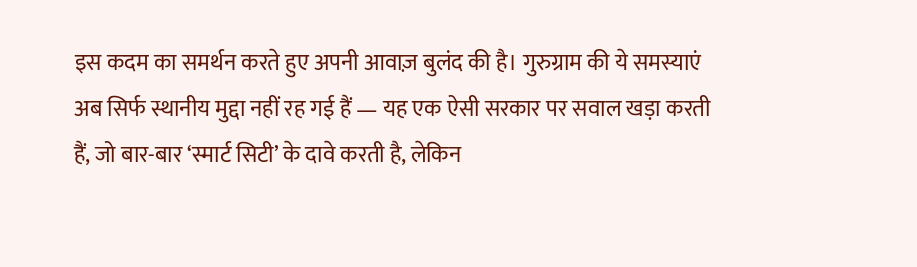इस कदम का समर्थन करते हुए अपनी आवाज़ बुलंद की है। गुरुग्राम की ये समस्याएं अब सिर्फ स्थानीय मुद्दा नहीं रह गई हैं — यह एक ऐसी सरकार पर सवाल खड़ा करती हैं, जो बार-बार ‘स्मार्ट सिटी’ के दावे करती है, लेकिन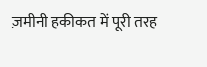ज़मीनी हकीकत में पूरी तरह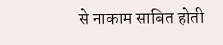से नाकाम साबित होती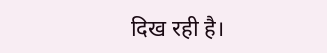दिख रही है।